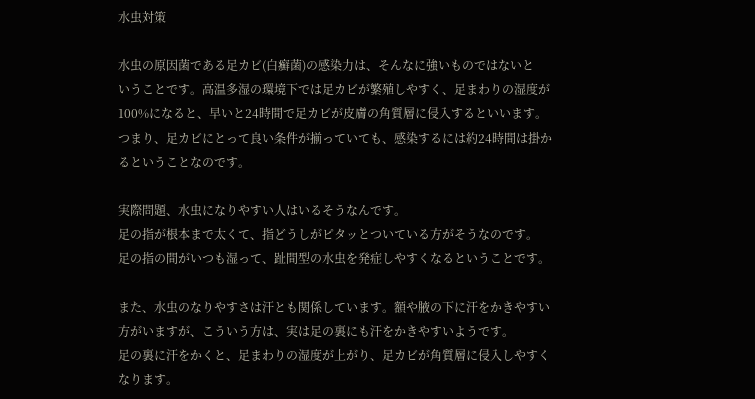水虫対策

水虫の原因菌である足カビ(白癬菌)の感染力は、そんなに強いものではないと
いうことです。高温多湿の環境下では足カビが繁殖しやすく、足まわりの湿度が
100%になると、早いと24時間で足カビが皮膚の角質層に侵入するといいます。
つまり、足カビにとって良い条件が揃っていても、感染するには約24時間は掛か
るということなのです。

実際問題、水虫になりやすい人はいるそうなんです。
足の指が根本まで太くて、指どうしがピタッとついている方がそうなのです。
足の指の間がいつも湿って、趾間型の水虫を発症しやすくなるということです。

また、水虫のなりやすさは汗とも関係しています。額や腋の下に汗をかきやすい
方がいますが、こういう方は、実は足の裏にも汗をかきやすいようです。
足の裏に汗をかくと、足まわりの湿度が上がり、足カビが角質層に侵入しやすく
なります。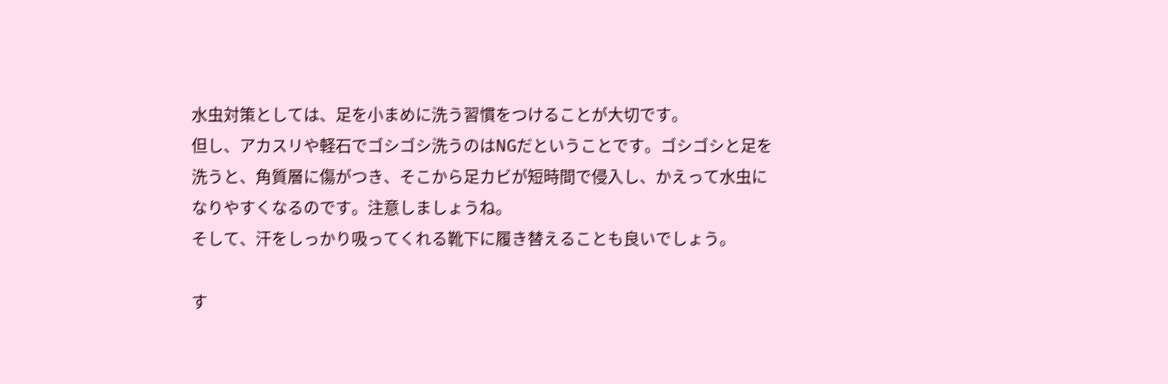水虫対策としては、足を小まめに洗う習慣をつけることが大切です。
但し、アカスリや軽石でゴシゴシ洗うのはNGだということです。ゴシゴシと足を
洗うと、角質層に傷がつき、そこから足カビが短時間で侵入し、かえって水虫に
なりやすくなるのです。注意しましょうね。
そして、汗をしっかり吸ってくれる靴下に履き替えることも良いでしょう。

す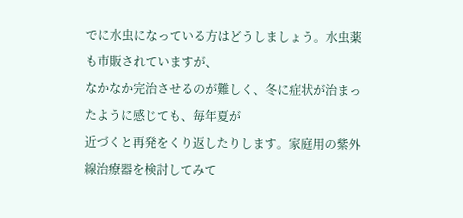でに水虫になっている方はどうしましょう。水虫薬も市販されていますが、
なかなか完治させるのが難しく、冬に症状が治まったように感じても、毎年夏が
近づくと再発をくり返したりします。家庭用の紫外線治療器を検討してみて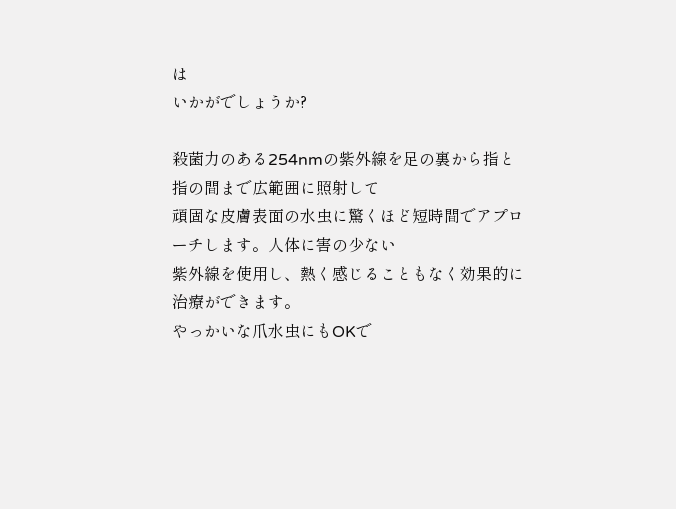は
いかがでしょうか?

殺菌力のある254nmの紫外線を足の裏から指と指の間まで広範囲に照射して
頑固な皮膚表面の水虫に驚くほど短時間でアプローチします。人体に害の少ない
紫外線を使用し、熱く感じることもなく効果的に治療ができます。
やっかいな爪水虫にもOKで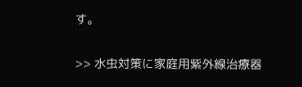す。

>> 水虫対策に家庭用紫外線治療器